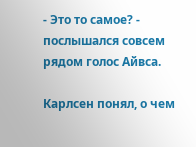- Это то самое? - послышался совсем рядом голос Айвса.

Карлсен понял, о чем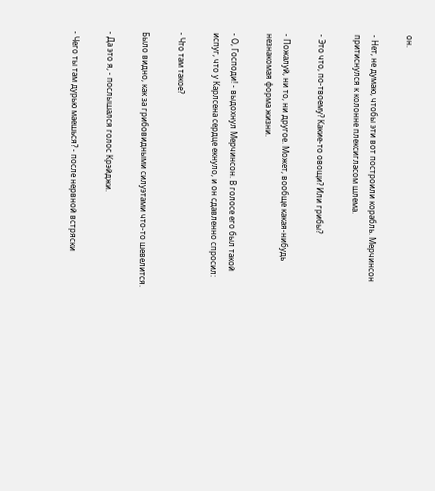он.

- Нет, не думаю, чтобы эти вот построили корабль. Мерчинсон притиснулся к колонне плексигласом шлема.

- Это что, по-твоему? Какие-то овощи? Или грибы?

- Пожалуй, ни то, ни другое. Может, вообще какая-нибудь незнакомая форма жизни.

- О, Господи! - выдохнул Мерчинсон. В голосе его был такой испуг, что у Карлсена сердце екнуло, и он сдавленно спросил:

- Что там такое?

Было видно, как за грибовидными силуэтами что-то шевелится.

- Да это я, - послышался голос Крэйджи.

- Чего ты там дурью маешься? - после нервной встряски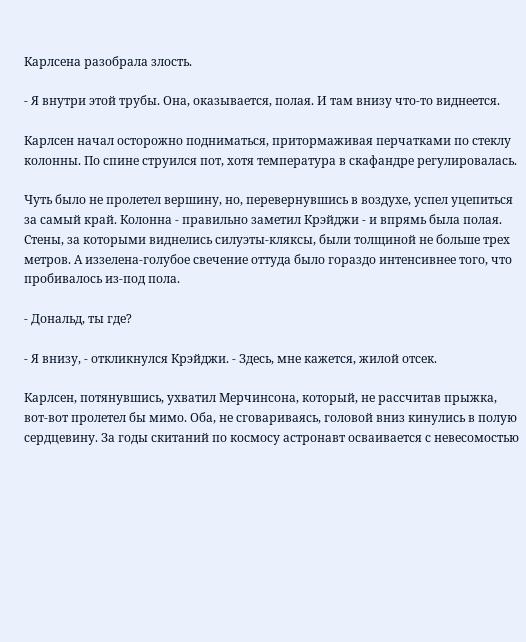Карлсена разобрала злость.

- Я внутри этой трубы. Она, оказывается, полая. И там внизу что-то виднеется.

Карлсен начал осторожно подниматься, притормаживая перчатками по стеклу колонны. По спине струился пот, хотя температура в скафандре регулировалась.

Чуть было не пролетел вершину, но, перевернувшись в воздухе, успел уцепиться за самый край. Колонна - правильно заметил Крэйджи - и впрямь была полая. Стены, за которыми виднелись силуэты-кляксы, были толщиной не больше трех метров. А иззелена-голубое свечение оттуда было гораздо интенсивнее того, что пробивалось из-под пола.

- Дональд, ты где?

- Я внизу, - откликнулся Крэйджи. - Здесь, мне кажется, жилой отсек.

Карлсен, потянувшись, ухватил Мерчинсона, который, не рассчитав прыжка, вот-вот пролетел бы мимо. Оба, не сговариваясь, головой вниз кинулись в полую сердцевину. За годы скитаний по космосу астронавт осваивается с невесомостью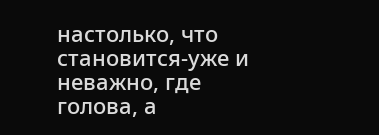настолько, что становится-уже и неважно, где голова, а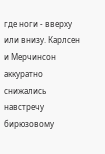где ноги - вверху или внизу. Карлсен и Мерчинсон аккуратно снижались навстречу бирюзовому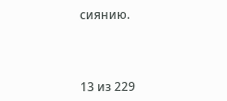сиянию.



13 из 229